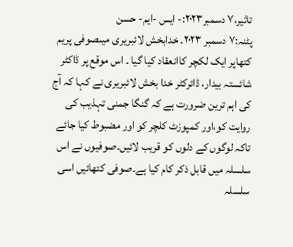تاثیر،۷ دسمبر۲۰۲۳:- ایس -ایم- حسن
پٹنہ:۷ دسمبر ۲۰۲۳۔ خدابخش لائبریری میںصوفی پریم کتھاپر ایک لکچر کاانعقاد کیا گیا ۔ اس موقع پر ڈاکٹر شائستہ بیدار، ڈائرکٹر خدا بخش لائبریری نے کہا کہ آج کی اہم ترین ضرورت ہے کہ گنگا جمنی تہذیب کی روایت کو،اور کمپوزٹ کلچر کو اور مضبوط کیا جائے تاکہ لوگوں کے دلوں کو قریب لائیں۔صوفیوں نے اس سلسلہ میں قابل ذکر کام کیا ہے۔صوفی کتھائیں اسی سلسلہ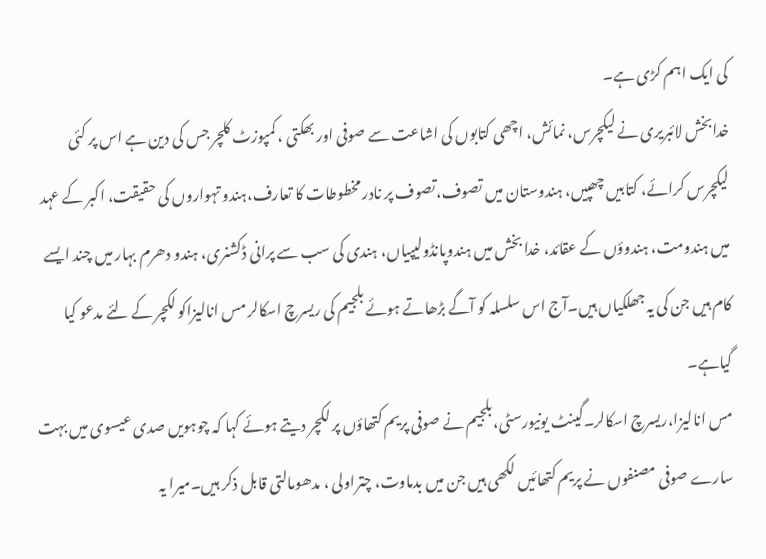کی ایک اہم کڑی ہے۔
خدابخش لائبریری نے لیکچرس، نمائش، اچھی کتابوں کی اشاعت سے صوفی اور بھکتی ، کمپوزٹ کلچر جس کی دین ہے اس پر کئی لیکچرس کرائے، کتابیں چھپیں، ہندوستان میں تصوف،تصوف پر نادر مخطوطات کا تعارف،ہندو تہواروں کی حقیقت، اکبر کے عہد میں ہندومت، ہندوؤں کے عقائد، خدا بخش میں ہندوپانڈولیپیاں، ہندی کی سب سے پرانی ڈکشنری، ہندو دھرم بہار میں چند ایسے کام ہیں جن کی یہ جھلکیاں ہیں۔آج اس سلسلہ کو آگے بڑھاتے ہوئے بلجیم کی ریسرچ اسکالر مس انالیزاکو لکچر کے لئے مدعو کیا گیاہے۔
مس انالیزا،ریسرچ اسکالر۔گینٹ یونیورسٹی،بلجیم نے صوفی پریم کتھاؤں پر لکچر دیتے ہوئے کہا کہ چوہویں صدی عیسوی میں بہت سارے صوفی مصنفوں نے پریم کتھائیں لکھی ہیں جن میں بدماوت، چتراولی ، مدھومالتی قابل ذکر ہیں۔میرا یہ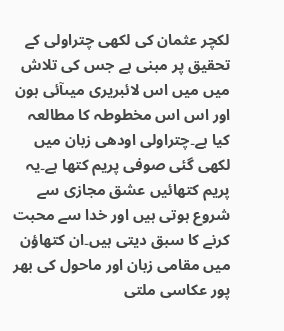لکچر عثمان کی لکھی چتراولی کے تحقیق پر مبنی ہے جس کی تلاش میں میں اس لائبریری میںآئی ہون اور اس اس مخطوطہ کا مطالعہ کیا ہے۔چتراولی اودھی زبان میں لکھی گئی صوفی پریم کتھا ہے۔یہ پریم کتھائیں عشق مجازی سے شروع ہوتی ہیں اور خدا سے محبت کرنے کا سبق دیتی ہیں۔ان کتھاؤن میں مقامی زبان اور ماحول کی بھر پور عکاسی ملتی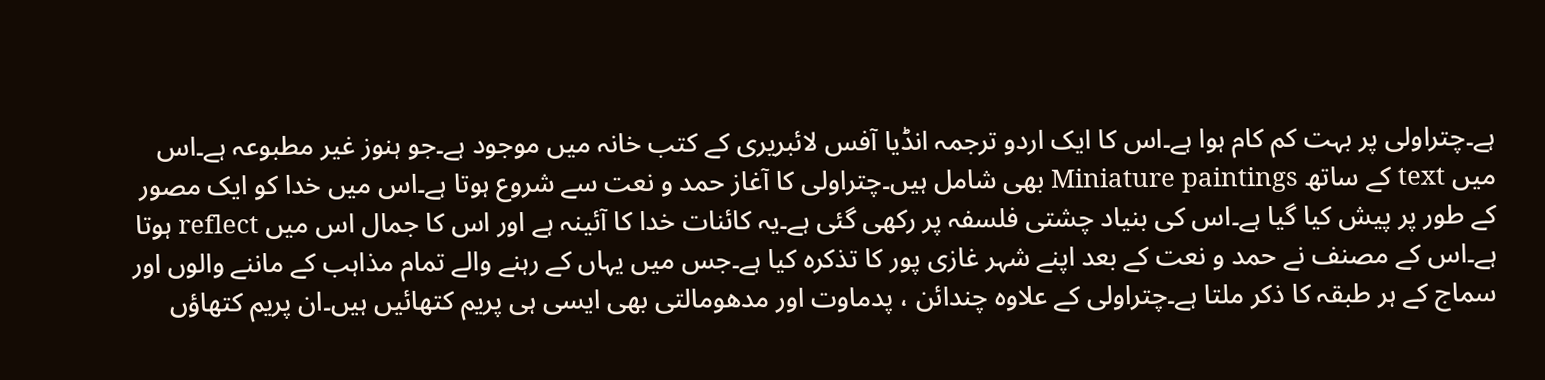ہے۔چتراولی پر بہت کم کام ہوا ہے۔اس کا ایک اردو ترجمہ انڈیا آفس لائبریری کے کتب خانہ میں موجود ہے۔جو ہنوز غیر مطبوعہ ہے۔اس میں text کے ساتھ Miniature paintings بھی شامل ہیں۔چتراولی کا آغاز حمد و نعت سے شروع ہوتا ہے۔اس میں خدا کو ایک مصور کے طور پر پیش کیا گیا ہے۔اس کی بنیاد چشتی فلسفہ پر رکھی گئی ہے۔یہ کائنات خدا کا آئینہ ہے اور اس کا جمال اس میں reflect ہوتا ہے۔اس کے مصنف نے حمد و نعت کے بعد اپنے شہر غازی پور کا تذکرہ کیا ہے۔جس میں یہاں کے رہنے والے تمام مذاہب کے ماننے والوں اور سماج کے ہر طبقہ کا ذکر ملتا ہے۔چتراولی کے علاوہ چندائن ، پدماوت اور مدھومالتی بھی ایسی ہی پریم کتھائیں ہیں۔ان پریم کتھاؤں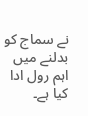نے سماج کو بدلنے میں اہم رول ادا کیا ہے۔